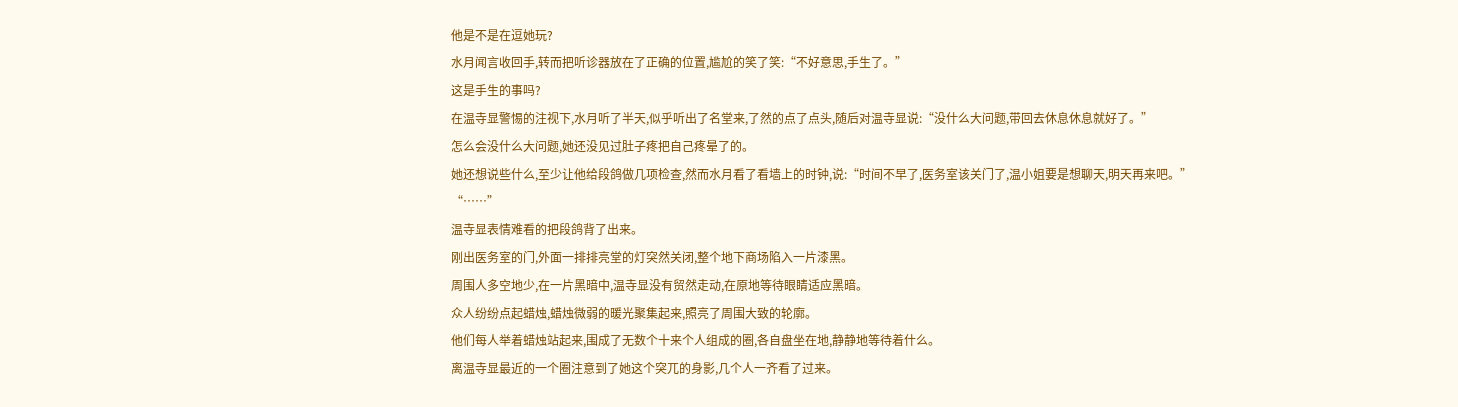他是不是在逗她玩?
水月闻言收回手,转而把听诊器放在了正确的位置,尴尬的笑了笑:“不好意思,手生了。”
这是手生的事吗?
在温寺显警惕的注视下,水月听了半天,似乎听出了名堂来,了然的点了点头,随后对温寺显说:“没什么大问题,带回去休息休息就好了。”
怎么会没什么大问题,她还没见过肚子疼把自己疼晕了的。
她还想说些什么,至少让他给段鸽做几项检查,然而水月看了看墙上的时钟,说:“时间不早了,医务室该关门了,温小姐要是想聊天,明天再来吧。”
“……”
温寺显表情难看的把段鸽背了出来。
刚出医务室的门,外面一排排亮堂的灯突然关闭,整个地下商场陷入一片漆黑。
周围人多空地少,在一片黑暗中,温寺显没有贸然走动,在原地等待眼睛适应黑暗。
众人纷纷点起蜡烛,蜡烛微弱的暖光聚集起来,照亮了周围大致的轮廓。
他们每人举着蜡烛站起来,围成了无数个十来个人组成的圈,各自盘坐在地,静静地等待着什么。
离温寺显最近的一个圈注意到了她这个突兀的身影,几个人一齐看了过来。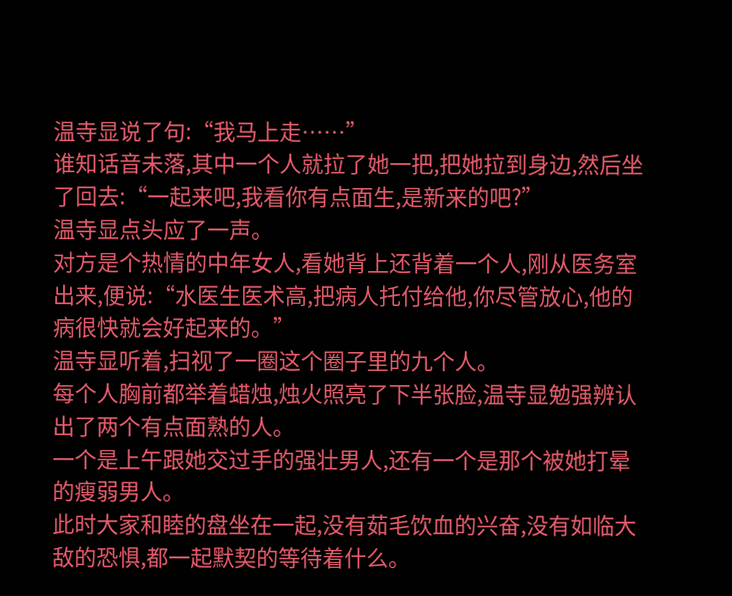温寺显说了句:“我马上走……”
谁知话音未落,其中一个人就拉了她一把,把她拉到身边,然后坐了回去:“一起来吧,我看你有点面生,是新来的吧?”
温寺显点头应了一声。
对方是个热情的中年女人,看她背上还背着一个人,刚从医务室出来,便说:“水医生医术高,把病人托付给他,你尽管放心,他的病很快就会好起来的。”
温寺显听着,扫视了一圈这个圈子里的九个人。
每个人胸前都举着蜡烛,烛火照亮了下半张脸,温寺显勉强辨认出了两个有点面熟的人。
一个是上午跟她交过手的强壮男人,还有一个是那个被她打晕的瘦弱男人。
此时大家和睦的盘坐在一起,没有茹毛饮血的兴奋,没有如临大敌的恐惧,都一起默契的等待着什么。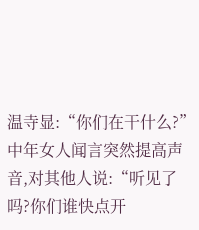温寺显:“你们在干什么?”
中年女人闻言突然提高声音,对其他人说:“听见了吗?你们谁快点开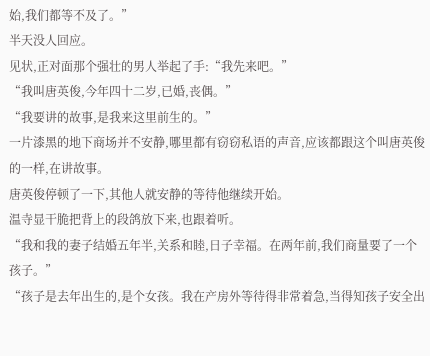始,我们都等不及了。”
半天没人回应。
见状,正对面那个强壮的男人举起了手:“我先来吧。”
“我叫唐英俊,今年四十二岁,已婚,丧偶。”
“我要讲的故事,是我来这里前生的。”
一片漆黑的地下商场并不安静,哪里都有窃窃私语的声音,应该都跟这个叫唐英俊的一样,在讲故事。
唐英俊停顿了一下,其他人就安静的等待他继续开始。
温寺显干脆把背上的段鸽放下来,也跟着听。
“我和我的妻子结婚五年半,关系和睦,日子幸福。在两年前,我们商量要了一个孩子。”
“孩子是去年出生的,是个女孩。我在产房外等待得非常着急,当得知孩子安全出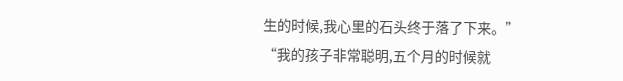生的时候,我心里的石头终于落了下来。”
“我的孩子非常聪明,五个月的时候就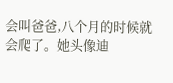会叫爸爸,八个月的时候就会爬了。她头像迪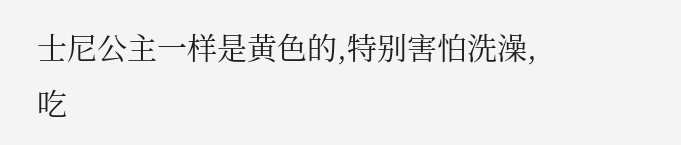士尼公主一样是黄色的,特别害怕洗澡,吃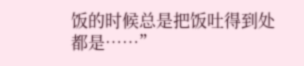饭的时候总是把饭吐得到处都是……”